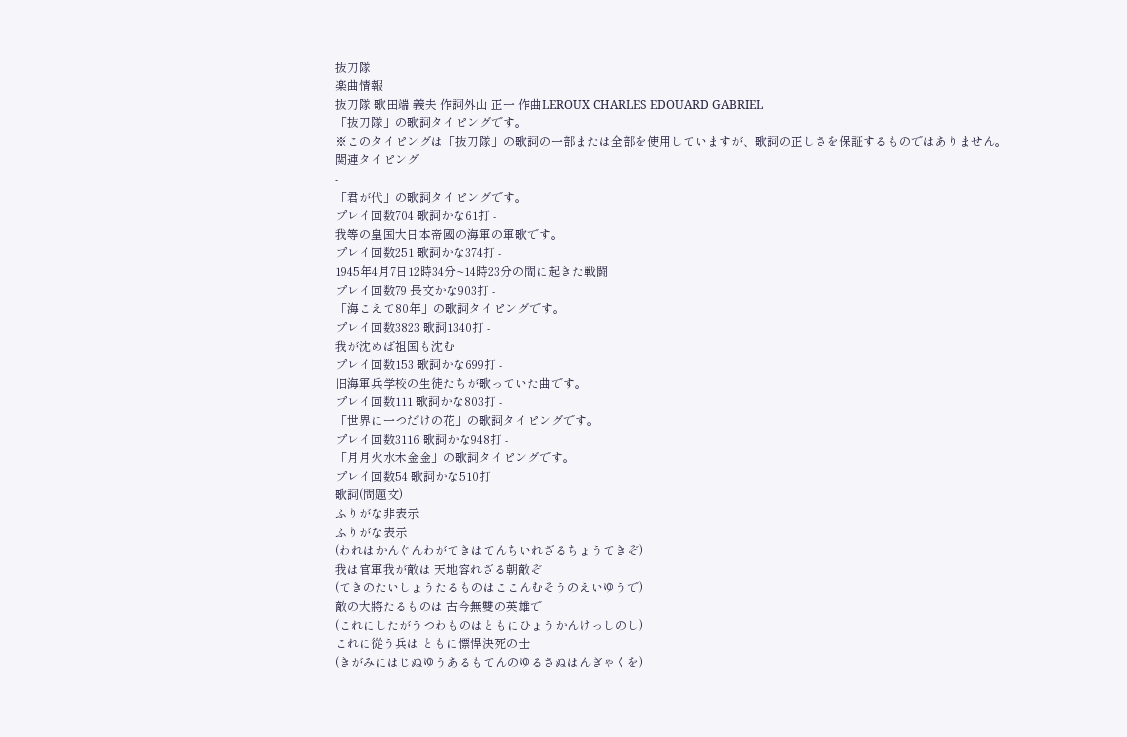抜刀隊
楽曲情報
抜刀隊 歌田端 義夫 作詞外山 正一 作曲LEROUX CHARLES EDOUARD GABRIEL
「抜刀隊」の歌詞タイピングです。
※このタイピングは「抜刀隊」の歌詞の一部または全部を使用していますが、歌詞の正しさを保証するものではありません。
関連タイピング
-
「君が代」の歌詞タイピングです。
プレイ回数704 歌詞かな61打 -
我等の皇国大日本帝國の海軍の軍歌です。
プレイ回数251 歌詞かな374打 -
1945年4月7日12時34分~14時23分の間に起きた戦闘
プレイ回数79 長文かな903打 -
「海こえて80年」の歌詞タイピングです。
プレイ回数3823 歌詞1340打 -
我が沈めば祖国も沈む
プレイ回数153 歌詞かな699打 -
旧海軍兵学校の生徒たちが歌っていた曲です。
プレイ回数111 歌詞かな803打 -
「世界に一つだけの花」の歌詞タイピングです。
プレイ回数3116 歌詞かな948打 -
「月月火水木金金」の歌詞タイピングです。
プレイ回数54 歌詞かな510打
歌詞(問題文)
ふりがな非表示
ふりがな表示
(われはかんぐんわがてきはてんちいれざるちょうてきぞ)
我は官軍我が敵は 天地容れざる朝敵ぞ
(てきのたいしょうたるものはここんむそうのえいゆうで)
敵の大將たるものは 古今無雙の英雄で
(これにしたがうつわものはともにひょうかんけっしのし)
これに從う兵は ともに慓悍決死の士
(きがみにはじぬゆうあるもてんのゆるさぬはんぎゃくを)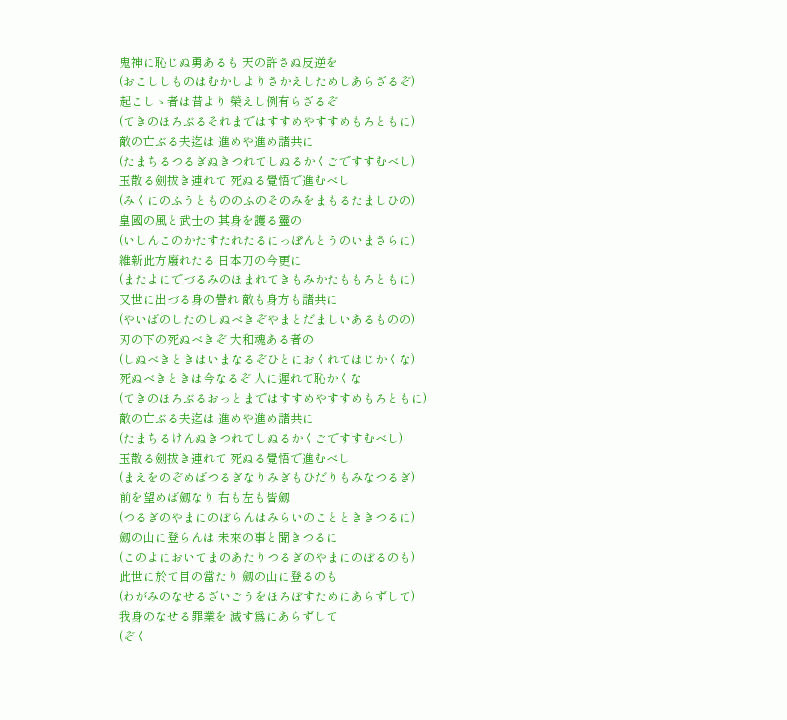鬼神に恥じぬ勇あるも 天の許さぬ反逆を
(おこししものはむかしよりさかえしためしあらざるぞ)
起こしゝ者は昔より 榮えし例有らざるぞ
(てきのほろぶるそれまではすすめやすすめもろともに)
敵の亡ぶる夫迄は 進めや進め諸共に
(たまちるつるぎぬきつれてしぬるかくごですすむべし)
玉散る劍拔き連れて 死ぬる覺悟で進むべし
(みくにのふうともののふのそのみをまもるたましひの)
皇國の風と武士の 其身を護る靈の
(いしんこのかたすたれたるにっぽんとうのいまさらに)
維新此方廢れたる 日本刀の今更に
(またよにでづるみのほまれてきもみかたももろともに)
又世に出づる身の譽れ 敵も身方も諸共に
(やいばのしたのしぬべきぞやまとだましいあるものの)
刃の下の死ぬべきぞ 大和魂ある者の
(しぬべきときはいまなるぞひとにおくれてはじかくな)
死ぬべきときは今なるぞ 人に遲れて恥かくな
(てきのほろぶるおっとまではすすめやすすめもろともに)
敵の亡ぶる夫迄は 進めや進め諸共に
(たまちるけんぬきつれてしぬるかくごですすむべし)
玉散る劍拔き連れて 死ぬる覺悟で進むべし
(まえをのぞめばつるぎなりみぎもひだりもみなつるぎ)
前を望めば劔なり 右も左も皆劔
(つるぎのやまにのぼらんはみらいのこととききつるに)
劔の山に登らんは 未來の事と聞きつるに
(このよにおいてまのあたりつるぎのやまにのぼるのも)
此世に於て目の當たり 劔の山に登るのも
(わがみのなせるざいごうをほろぼすためにあらずして)
我身のなせる罪業を 滅す爲にあらずして
(ぞく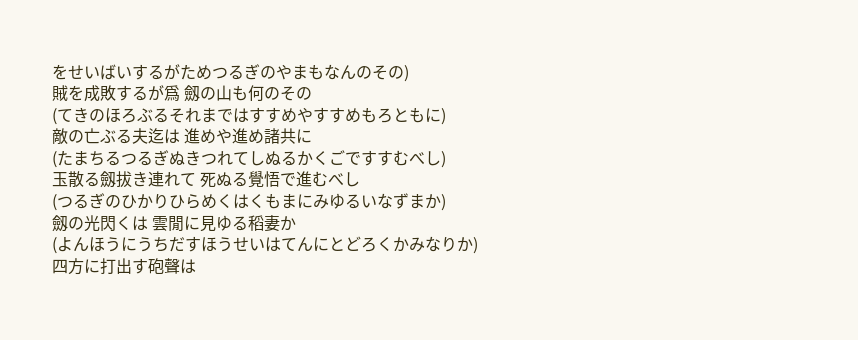をせいばいするがためつるぎのやまもなんのその)
賊を成敗するが爲 劔の山も何のその
(てきのほろぶるそれまではすすめやすすめもろともに)
敵の亡ぶる夫迄は 進めや進め諸共に
(たまちるつるぎぬきつれてしぬるかくごですすむべし)
玉散る劔拔き連れて 死ぬる覺悟で進むべし
(つるぎのひかりひらめくはくもまにみゆるいなずまか)
劔の光閃くは 雲閒に見ゆる稻妻か
(よんほうにうちだすほうせいはてんにとどろくかみなりか)
四方に打出す砲聲は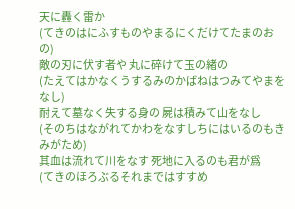天に轟く雷か
(てきのはにふすものやまるにくだけてたまのおの)
敵の刃に伏す者や 丸に碎けて玉の緖の
(たえてはかなくうするみのかばねはつみてやまをなし)
耐えて墓なく失する身の 屍は積みて山をなし
(そのちはながれてかわをなすしちにはいるのもきみがため)
其血は流れて川をなす 死地に入るのも君が爲
(てきのほろぶるそれまではすすめ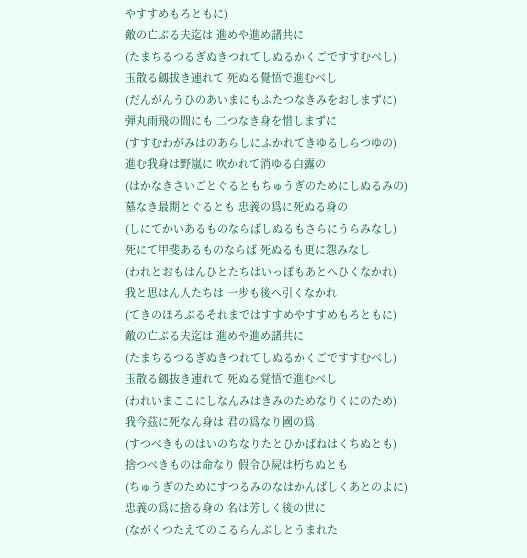やすすめもろともに)
敵の亡ぶる夫迄は 進めや進め諸共に
(たまちるつるぎぬきつれてしぬるかくごですすむべし)
玉散る劔拔き連れて 死ぬる覺悟で進むべし
(だんがんうひのあいまにもふたつなきみをおしまずに)
弾丸雨飛の間にも 二つなき身を惜しまずに
(すすむわがみはのあらしにふかれてきゆるしらつゆの)
進む我身は野嵐に 吹かれて消ゆる白露の
(はかなきさいごとぐるともちゅうぎのためにしぬるみの)
墓なき最期とぐるとも 忠義の爲に死ぬる身の
(しにてかいあるものならばしぬるもさらにうらみなし)
死にて甲斐あるものならば 死ぬるも更に怨みなし
(われとおもはんひとたちはいっぽもあとへひくなかれ)
我と思はん人たちは 一步も後へ引くなかれ
(てきのほろぶるそれまではすすめやすすめもろともに)
敵の亡ぶる夫迄は 進めや進め諸共に
(たまちるつるぎぬきつれてしぬるかくごですすむべし)
玉散る劔抜き連れて 死ぬる覚悟で進むべし
(われいまここにしなんみはきみのためなりくにのため)
我今茲に死なん身は 君の爲なり國の爲
(すつべきものはいのちなりたとひかばねはくちぬとも)
捨つべきものは命なり 假令ひ屍は朽ちぬとも
(ちゅうぎのためにすつるみのなはかんばしくあとのよに)
忠義の爲に捨る身の 名は芳しく後の世に
(ながくつたえてのこるらんぶしとうまれた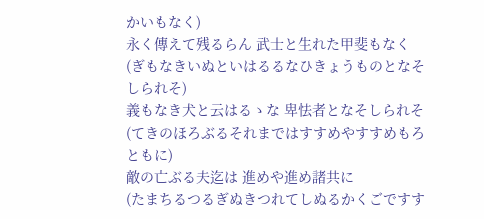かいもなく)
永く傳えて残るらん 武士と生れた甲斐もなく
(ぎもなきいぬといはるるなひきょうものとなそしられそ)
義もなき犬と云はるゝな 卑怯者となそしられそ
(てきのほろぶるそれまではすすめやすすめもろともに)
敵の亡ぶる夫迄は 進めや進め諸共に
(たまちるつるぎぬきつれてしぬるかくごですす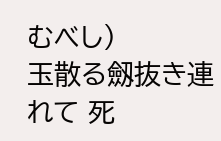むべし)
玉散る劔抜き連れて 死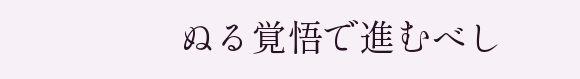ぬる覚悟で進むべし